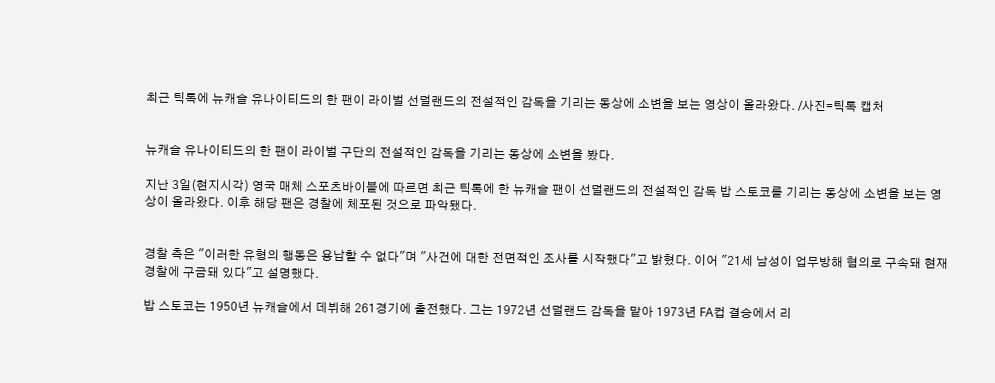최근 틱톡에 뉴캐슬 유나이티드의 한 팬이 라이벌 선덜랜드의 전설적인 감독을 기리는 동상에 소변을 보는 영상이 올라왔다. /사진=틱톡 캡처


뉴캐슬 유나이티드의 한 팬이 라이벌 구단의 전설적인 감독을 기리는 동상에 소변을 봤다.

지난 3일(현지시각) 영국 매체 스포츠바이블에 따르면 최근 틱톡에 한 뉴캐슬 팬이 선덜랜드의 전설적인 감독 밥 스토코를 기리는 동상에 소변을 보는 영상이 올라왔다. 이후 해당 팬은 경찰에 체포된 것으로 파악됐다.


경찰 측은 "이러한 유형의 행동은 용납할 수 없다"며 "사건에 대한 전면적인 조사를 시작했다"고 밝혔다. 이어 "21세 남성이 업무방해 혐의로 구속돼 현재 경찰에 구금돼 있다"고 설명했다.

밥 스토코는 1950년 뉴캐슬에서 데뷔해 261경기에 출전했다. 그는 1972년 선덜랜드 감독을 맡아 1973년 FA컵 결승에서 리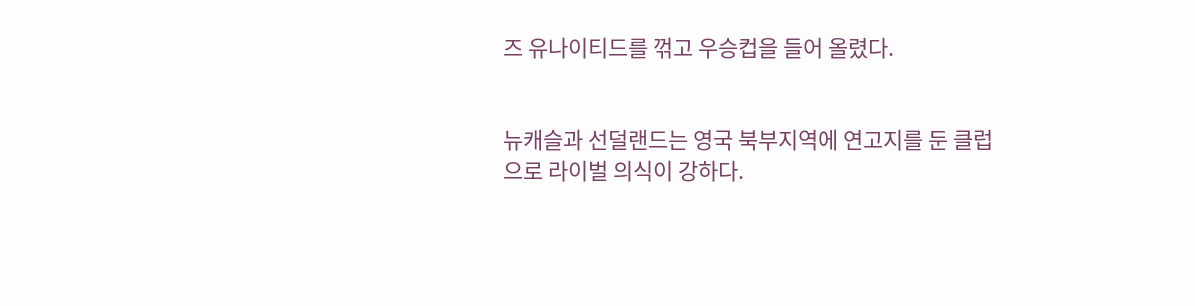즈 유나이티드를 꺾고 우승컵을 들어 올렸다.


뉴캐슬과 선덜랜드는 영국 북부지역에 연고지를 둔 클럽으로 라이벌 의식이 강하다.